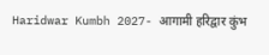Haridwar Kumbh 2027- आगामी हरिद्वार कुंभ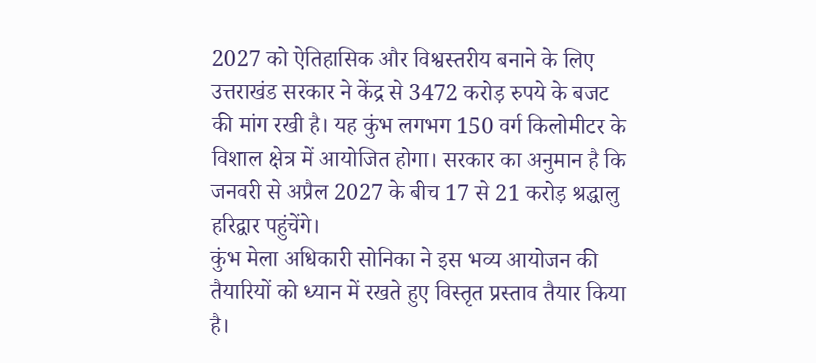2027 को ऐतिहासिक और विश्वस्तरीय बनाने के लिए उत्तराखंड सरकार ने केंद्र से 3472 करोड़ रुपये के बजट की मांग रखी है। यह कुंभ लगभग 150 वर्ग किलोमीटर के विशाल क्षेत्र में आयोजित होगा। सरकार का अनुमान है कि जनवरी से अप्रैल 2027 के बीच 17 से 21 करोड़ श्रद्धालु हरिद्वार पहुंचेंगे।
कुंभ मेला अधिकारी सोनिका ने इस भव्य आयोजन की तैयारियों को ध्यान में रखते हुए विस्तृत प्रस्ताव तैयार किया है।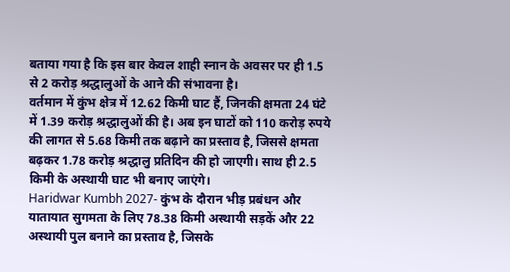बताया गया है कि इस बार केवल शाही स्नान के अवसर पर ही 1.5 से 2 करोड़ श्रद्धालुओं के आने की संभावना है।
वर्तमान में कुंभ क्षेत्र में 12.62 किमी घाट हैं, जिनकी क्षमता 24 घंटे में 1.39 करोड़ श्रद्धालुओं की है। अब इन घाटों को 110 करोड़ रुपये की लागत से 5.68 किमी तक बढ़ाने का प्रस्ताव है, जिससे क्षमता बढ़कर 1.78 करोड़ श्रद्धालु प्रतिदिन की हो जाएगी। साथ ही 2.5 किमी के अस्थायी घाट भी बनाए जाएंगे।
Haridwar Kumbh 2027- कुंभ के दौरान भीड़ प्रबंधन और यातायात सुगमता के लिए 78.38 किमी अस्थायी सड़कें और 22 अस्थायी पुल बनाने का प्रस्ताव है, जिसके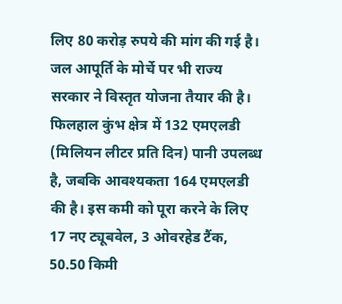लिए 80 करोड़ रुपये की मांग की गई है।
जल आपूर्ति के मोर्चे पर भी राज्य सरकार ने विस्तृत योजना तैयार की है। फिलहाल कुंभ क्षेत्र में 132 एमएलडी (मिलियन लीटर प्रति दिन) पानी उपलब्ध है, जबकि आवश्यकता 164 एमएलडी की है। इस कमी को पूरा करने के लिए 17 नए ट्यूबवेल, 3 ओवरहेड टैंक, 50.50 किमी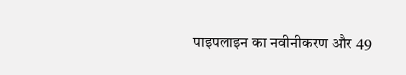पाइपलाइन का नवीनीकरण और 49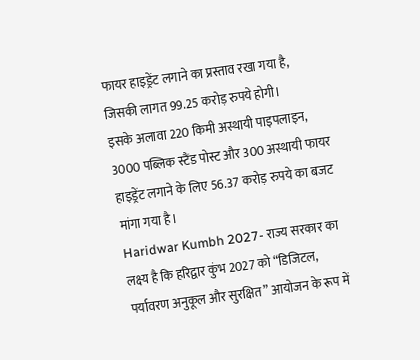फायर हाइड्रेंट लगाने का प्रस्ताव रखा गया है, जिसकी लागत 99.25 करोड़ रुपये होगी।
इसके अलावा 220 किमी अस्थायी पाइपलाइन, 3000 पब्लिक स्टैंड पोस्ट और 300 अस्थायी फायर हाइड्रेंट लगाने के लिए 56.37 करोड़ रुपये का बजट मांगा गया है।
Haridwar Kumbh 2027- राज्य सरकार का लक्ष्य है कि हरिद्वार कुंभ 2027 को “डिजिटल, पर्यावरण अनुकूल और सुरक्षित” आयोजन के रूप में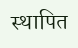स्थापित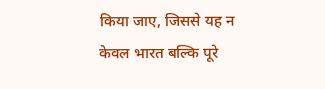किया जाए, जिससे यह न केवल भारत बल्कि पूरे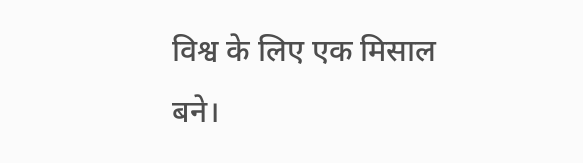विश्व के लिए एक मिसाल बने।